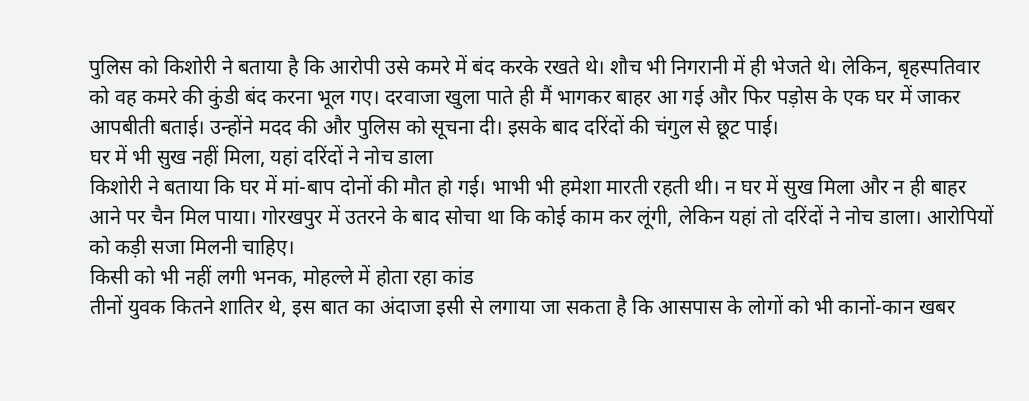पुलिस को किशोरी ने बताया है कि आरोपी उसे कमरे में बंद करके रखते थे। शौच भी निगरानी में ही भेजते थे। लेकिन, बृहस्पतिवार को वह कमरे की कुंडी बंद करना भूल गए। दरवाजा खुला पाते ही मैं भागकर बाहर आ गई और फिर पड़ोस के एक घर में जाकर आपबीती बताई। उन्होंने मदद की और पुलिस को सूचना दी। इसके बाद दरिंदों की चंगुल से छूट पाई।
घर में भी सुख नहीं मिला, यहां दरिंदों ने नोच डाला
किशोरी ने बताया कि घर में मां-बाप दोनों की मौत हो गई। भाभी भी हमेशा मारती रहती थी। न घर में सुख मिला और न ही बाहर आने पर चैन मिल पाया। गोरखपुर में उतरने के बाद सोचा था कि कोई काम कर लूंगी, लेकिन यहां तो दरिंदों ने नोच डाला। आरोपियों को कड़ी सजा मिलनी चाहिए।
किसी को भी नहीं लगी भनक, मोहल्ले में होता रहा कांड
तीनों युवक कितने शातिर थे, इस बात का अंदाजा इसी से लगाया जा सकता है कि आसपास के लोगों को भी कानों-कान खबर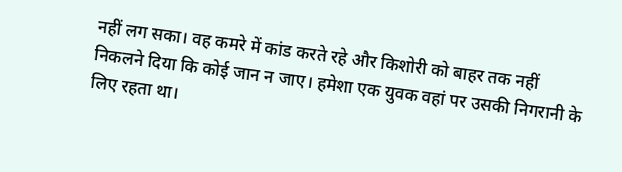नहीं लग सका। वह कमरे में कांड करते रहे और किशोरी को बाहर तक नहीं निकलने दिया कि कोई जान न जाए। हमेशा एक युवक वहां पर उसकी निगरानी के लिए रहता था।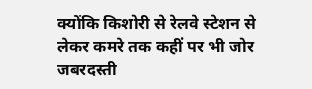क्योंकि किशोरी से रेलवे स्टेशन से लेकर कमरे तक कहीं पर भी जोर जबरदस्ती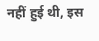नहीं हुई थी, इस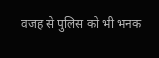वजह से पुलिस को भी भनक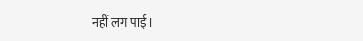नहीं लग पाई।